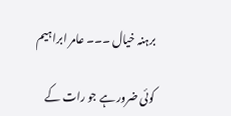برہنہ خیال ۔۔۔ عامر ابراہیم

کوئی ضرور ہے جو رات کے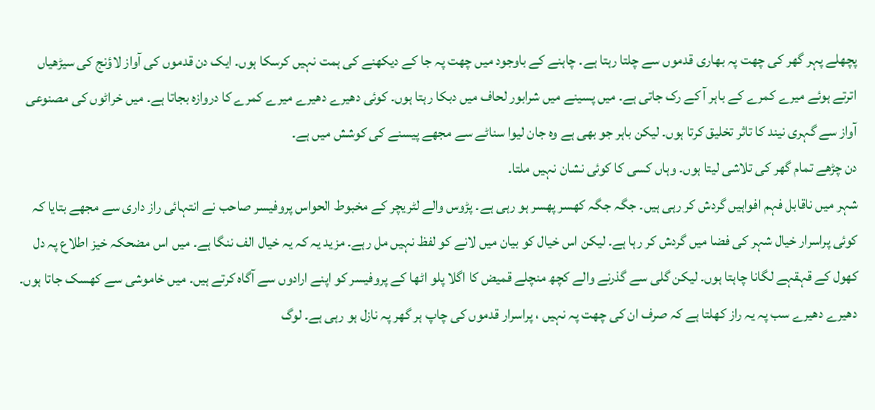پچھلے پہر گھر کی چھت پہ بھاری قدموں سے چلتا رہتا ہے۔ چاہنے کے باوجود میں چھت پہ جا کے دیکھنے کی ہمت نہیں کرسکا ہوں۔ ایک دن قدموں کی آواز لاؤنج کی سیڑھیاں اترتے ہوئے میرے کمرے کے باہر آ کے رک جاتی ہے۔ میں پسینے میں شرابور لحاف میں دبکا رہتا ہوں۔ کوئی دھیرے دھیرے میرے کمرے کا دروازہ بجاتا ہے۔ میں خراٹوں کی مصنوعی آواز سے گہری نیند کا تاثر تخلیق کرتا ہوں۔ لیکن باہر جو بھی ہے وہ جان لیوا سناٹے سے مجھے پیسنے کی کوشش میں ہے۔
دن چڑھے تمام گھر کی تلاشی لیتا ہوں۔ وہاں کسی کا کوئی نشان نہیں ملتا۔
شہر میں ناقابل فہم افواہیں گردش کر رہی ہیں۔ جگہ جگہ کھسر پھسر ہو رہی ہے۔ پڑوس والے لٹریچر کے مخبوط الحواس پروفیسر صاحب نے انتہائی راز داری سے مجھے بتایا کہ کوئی پراسرار خیال شہر کی فضا میں گردش کر رہا ہے۔ لیکن اس خیال کو بیان میں لانے کو لفظ نہیں مل رہے۔ مزید یہ کہ یہ خیال الف ننگا ہے۔ میں اس مضحکہ خیز اطلاع پہ دل کھول کے قہقہے لگانا چاہتا ہوں۔ لیکن گلی سے گذرنے والے کچھ منچلے قمیض کا اگلا پلو اٹھا کے پروفیسر کو اپنے ارادوں سے آگاہ کرتے ہیں۔ میں خاموشی سے کھسک جاتا ہوں۔
دھیرے دھیرے سب پہ یہ راز کھلتا ہے کہ صرف ان کی چھت پہ نہیں ، پراسرار قدموں کی چاپ ہر گھر پہ نازل ہو رہی ہے۔ لوگ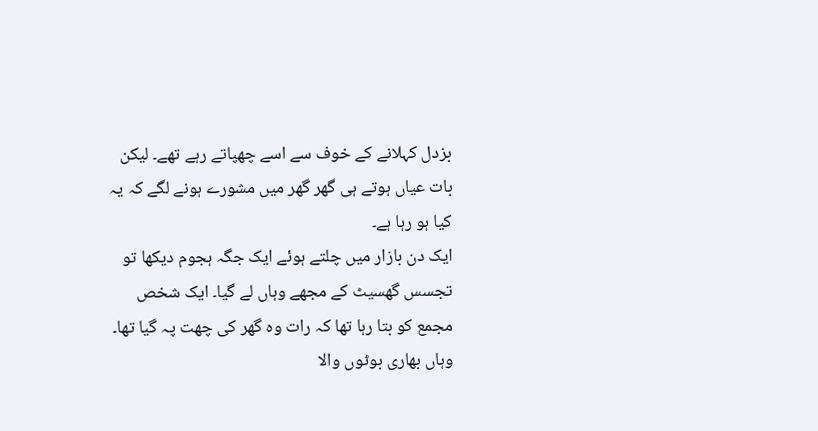بزدل کہلانے کے خوف سے اسے چھپاتے رہے تھے۔ لیکن بات عیاں ہوتے ہی گھر گھر میں مشورے ہونے لگے کہ یہ کیا ہو رہا ہے۔
ایک دن بازار میں چلتے ہوئے ایک جگہ ہجوم دیکھا تو تجسس گھسیٹ کے مجھے وہاں لے گیا۔ ایک شخص مجمع کو بتا رہا تھا کہ رات وہ گھر کی چھت پہ گیا تھا۔ وہاں بھاری بوٹوں والا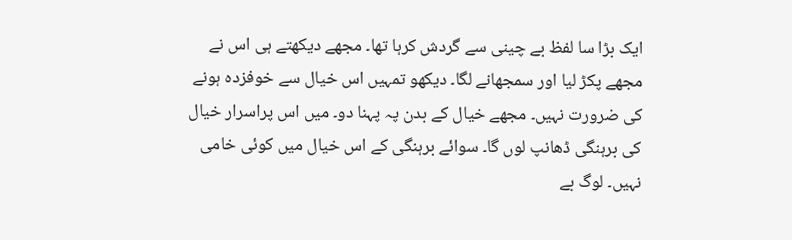ایک بڑا سا لفظ بے چینی سے گردش کرہا تھا۔ مجھے دیکھتے ہی اس نے مجھے پکڑ لیا اور سمجھانے لگا۔ دیکھو تمہیں اس خیال سے خوفزدہ ہونے کی ضرورت نہیں۔ مجھے خیال کے بدن پہ پہنا دو۔ میں اس پراسرار خیال کی برہنگی ڈھانپ لوں گا۔ سوائے برہنگی کے اس خیال میں کوئی خامی نہیں۔ لوگ بے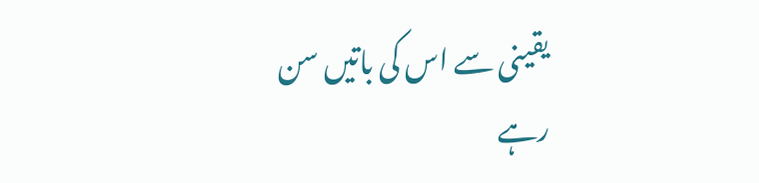یقینی سے اس کی باتیں سن رہے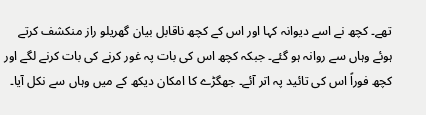تھے۔ کچھ نے اسے دیوانہ کہا اور اس کے کچھ ناقابل بیان گھریلو راز منکشف کرتے ہوئے وہاں سے روانہ ہو گئے۔ جبکہ کچھ اس کی بات پہ غور کرنے کی بات کرنے لگے اور کچھ فوراً اس کی تائید پہ اتر آئے۔ جھگڑے کا امکان دیکھ کے میں وہاں سے نکل آیا۔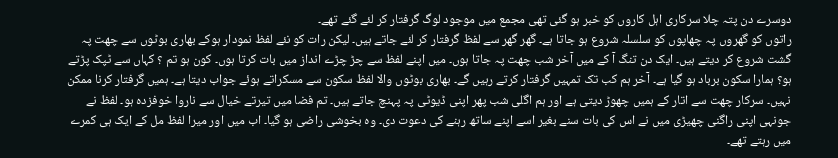دوسرے دن پتہ چلا سرکاری اہل کاروں کو خبر ہو گئی تھی مجمع میں موجود لوگ گرفتار کر لئے گئے تھے۔
راتوں کو گھروں پہ چھاپوں کو سلسلہ شروع ہو جاتا ہے۔ گھر گھر سے لفظ گرفتار کر لئے جاتے ہیں۔ لیکن رات کو نئے لفظ نمودار ہوکے بھاری بوٹوں سے چھت پہ گشت شروع کر دیتے ہیں۔ ایک دن تنگ آ کے میں آخر شب چھت پہ جاتا ہوں۔ میں اپنے لفظ سے چڑ چڑے انداز میں بات کرتا ہوں۔ کون ہو تم ؟ کہاں سے ٹپک پڑتے ہو؟ ہمارا سکون برباد ہو گیا ہے۔ آخر ہم کب تک تمہیں گرفتار کرتے رہیں گے۔ بھاری بوٹوں والا لفظ سکون سے مسکراتے ہوئے جواب دیتا ہے۔ ہمیں گرفتار کرنا ممکن نہیں۔ سرکار چھت سے اتار کے ہمیں چھوڑ دیتی ہے اور ہم اگلی شب پھر اپنی ڈیوٹی پہ پہنچ جاتے ہیں۔ تم فضا میں تیرتے خیال سے ناروا خوفزدہ ہو۔ لفظ نے جونہی اپنی راگنی چھیڑی میں نے اس کی بات سنے بغیر اسے اپنے ساتھ رہنے کی دعوت دی۔ وہ بخوشی راضی ہو گیا۔ اب میں اور میرا لفظ مل کے ایک ہی کمرے میں رہتے تھے۔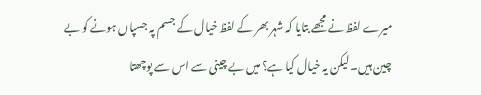میرے لفظ نے مجھے بتایا کہ شہر بھر کے لفظ خیال کے جسم پہ جسپاں ہونے کو بے چین ہیں۔ لیکن یہ خیال کیا ہے؟ میں بے چینی سے اس سے پوچھتا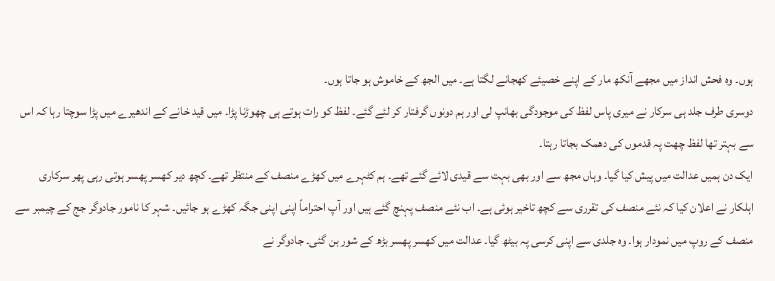ہوں۔ وہ فحش انداز میں مجھے آنکھ مار کے اپنے خصیئے کھجانے لگتا ہے۔ میں الجھ کے خاموش ہو جاتا ہوں۔
دوسری طرف جلد ہی سرکار نے میری پاس لفظ کی موجودگی بھانپ لی اور ہم دونوں گرفتار کر لئے گئے۔ لفظ کو رات ہوتے ہی چھوڑنا پڑا۔ میں قید خانے کے اندھیرے میں پڑا سوچتا رہا کہ اس سے بہتر تھا لفظ چھت پہ قدموں کی دھمک بجاتا رہتا۔
ایک دن ہمیں عدالت میں پیش کیا گیا۔ وہاں مجھ سے اور بھی بہت سے قیدی لائے گئے تھے۔ ہم کٹہرے میں کھڑے منصف کے منتظر تھے۔ کچھ دیر کھسر پھسر ہوتی رہی پھر سرکاری اہلکار نے اعلان کیا کہ نئے منصف کی تقرری سے کچھ تاخیر ہوئی ہے۔ اب نئے منصف پہنچ گئے ہیں اور آپ احتراماً اپنی اپنی جگہ کھڑے ہو جائیں۔ شہر کا نامور جادوگر جج کے چیمبر سے منصف کے روپ میں نمودار ہوا۔ وہ جلدی سے اپنی کرسی پہ بیٹھ گیا۔ عدالت میں کھسر پھسر بڑھ کے شور بن گئی۔ جادوگر نے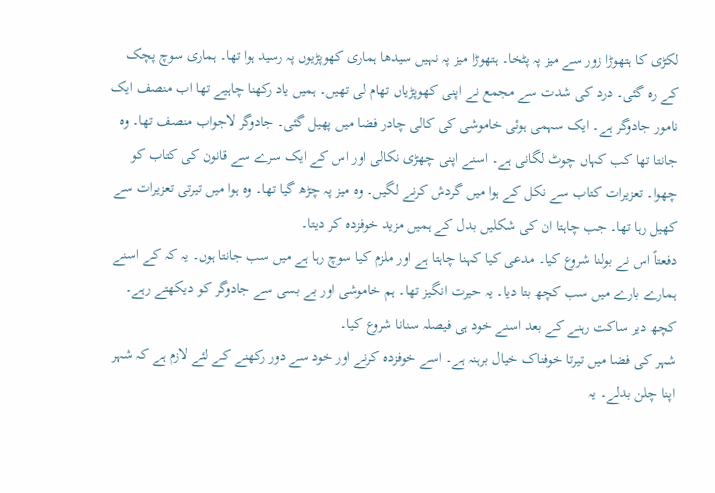لکڑی کا ہتھوڑا زور سے میز پہ پٹخا۔ ہتھوڑا میز پہ نہیں سیدھا ہماری کھوپڑیوں پہ رسید ہوا تھا۔ ہماری سوچ پچک کے رہ گئی۔ درد کی شدت سے مجمع نے اپنی کھوپڑیاں تھام لی تھیں۔ ہمیں یاد رکھنا چاہیے تھا اب منصف ایک نامور جادوگر ہے۔ ایک سہمی ہوئی خاموشی کی کالی چادر فضا میں پھیل گئی۔ جادوگر لاجواب منصف تھا۔ وہ جانتا تھا کب کہاں چوٹ لگانی ہے۔ اسنے اپنی چھڑی نکالی اور اس کے ایک سرے سے قانون کی کتاب کو چھوا۔ تعزیرات کتاب سے نکل کے ہوا میں گردش کرنے لگیں۔ وہ میز پہ چڑھ گیا تھا۔ وہ ہوا میں تیرتی تعزیرات سے کھیل رہا تھا۔ جب چاہتا ان کی شکلیں بدل کے ہمیں مزید خوفزدہ کر دیتا۔
دفعتاً اس نے بولنا شروع کیا۔ مدعی کیا کہنا چاہتا ہے اور ملزم کیا سوچ رہا ہے میں سب جانتا ہوں۔ یہ کہ کے اسنے ہمارے بارے میں سب کچھ بتا دیا۔ یہ حیرت انگیز تھا۔ ہم خاموشی اور بے بسی سے جادوگر کو دیکھتے رہے۔ کچھ دیر ساکت رہنے کے بعد اسنے خود ہی فیصلہ سنانا شروع کیا۔
شہر کی فضا میں تیرتا خوفناک خیال برہنہ ہے۔ اسے خوفزدہ کرنے اور خود سے دور رکھنے کے لئے لازم ہے کہ شہر اپنا چلن بدلے۔ یہ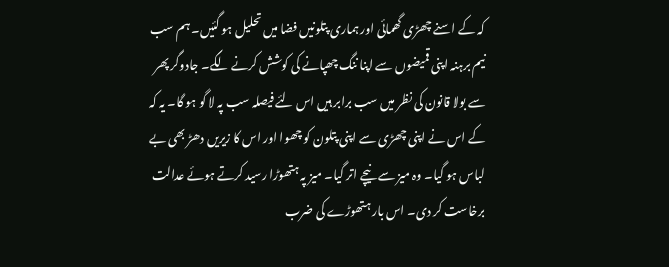کہ کے اسنے چھڑی گھمائی اور ہماری پتلونیں فضا میں تحلیل ہو گئیں۔ ہم سب نیم برہنہ اپنی قمیضوں سے اپنا ننگ چھپانے کی کوشش کرنے لگے۔ جادوگر پھر سے بولا قانون کی نظر میں سب برابر ہیں اس لئے فیصلہ سب پہ لا گو ہو گا۔ یہ کہ کے اس نے اپنی چھڑی سے اپنی پتلون کو چھوا اور اس کا زیریں دھڑ بھی بے لباس ہو گیا۔ وہ میز سے نیچے اتر گیا۔ میز پہ ہتھوڑا رسید کرتے ہوئے عدالت برخاست کر دی۔ اس بار ہتھوڑے کی ضرب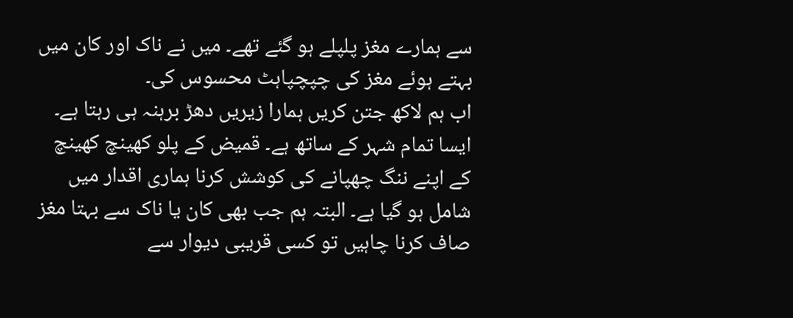سے ہمارے مغز پلپلے ہو گئے تھے۔ میں نے ناک اور کان میں بہتے ہوئے مغز کی چپچپاہٹ محسوس کی۔
اب ہم لاکھ جتن کریں ہمارا زیریں دھڑ برہنہ ہی رہتا ہے۔ ایسا تمام شہر کے ساتھ ہے۔ قمیض کے پلو کھینچ کھینچ کے اپنے ننگ چھپانے کی کوشش کرنا ہماری اقدار میں شامل ہو گیا ہے۔ البتہ ہم جب بھی کان یا ناک سے بہتا مغز صاف کرنا چاہیں تو کسی قریبی دیوار سے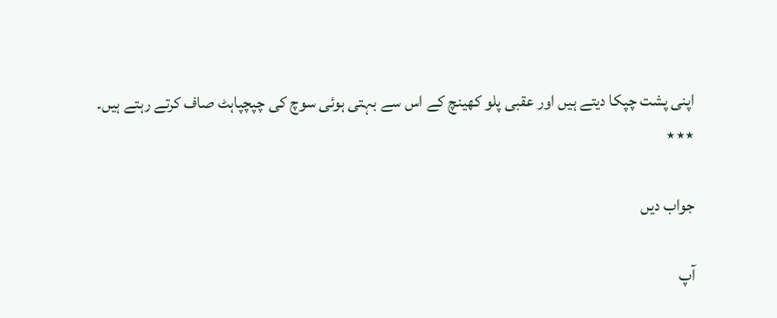اپنی پشت چپکا دیتے ہیں اور عقبی پلو کھینچ کے اس سے بہتی ہوئی سوچ کی چپچپاہٹ صاف کرتے رہتے ہیں۔
٭٭٭

جواب دیں

آپ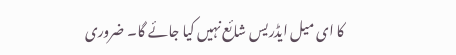کا ای میل ایڈریس شائع نہیں کیا جائے گا۔ ضروری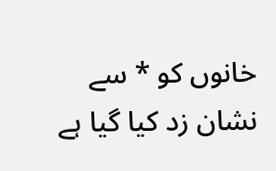خانوں کو * سے نشان زد کیا گیا ہے